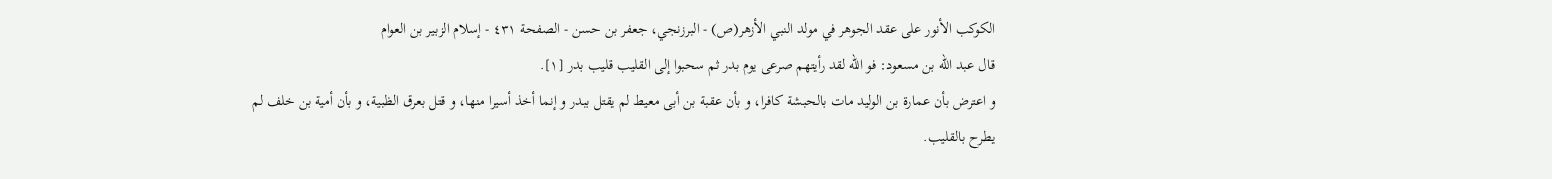الكوكب الأنور على عقد الجوهر في مولد النبي الأزهر(ص) - البرزنجي، جعفر بن حسن - الصفحة ٤٣١ - إسلام الزبير بن العوام
قال عبد اللّه بن مسعود: فو اللّه لقد رأيتهم صرعى يوم بدر ثم سحبوا إلى القليب قليب بدر [١].
و اعترض بأن عمارة بن الوليد مات بالحبشة كافرا، و بأن عقبة بن أبى معيط لم يقتل ببدر و إنما أخذ أسيرا منها، و قتل بعرق الظبية، و بأن أمية بن خلف لم يطرح بالقليب.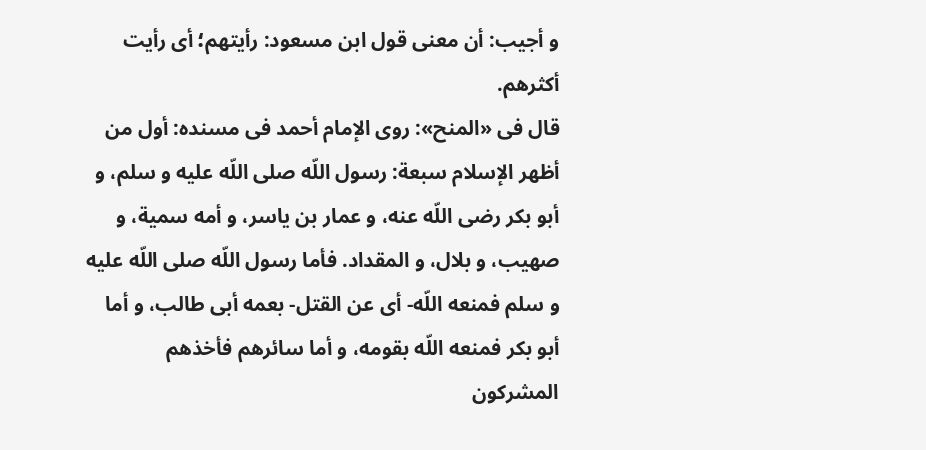و أجيب: أن معنى قول ابن مسعود: رأيتهم؛ أى رأيت أكثرهم.
قال فى «المنح»: روى الإمام أحمد فى مسنده: أول من أظهر الإسلام سبعة: رسول اللّه صلى اللّه عليه و سلم، و أبو بكر رضى اللّه عنه، و عمار بن ياسر، و أمه سمية، و صهيب، و بلال، و المقداد. فأما رسول اللّه صلى اللّه عليه و سلم فمنعه اللّه- أى عن القتل- بعمه أبى طالب، و أما أبو بكر فمنعه اللّه بقومه، و أما سائرهم فأخذهم المشركون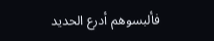فألبسوهم أدرع الحديد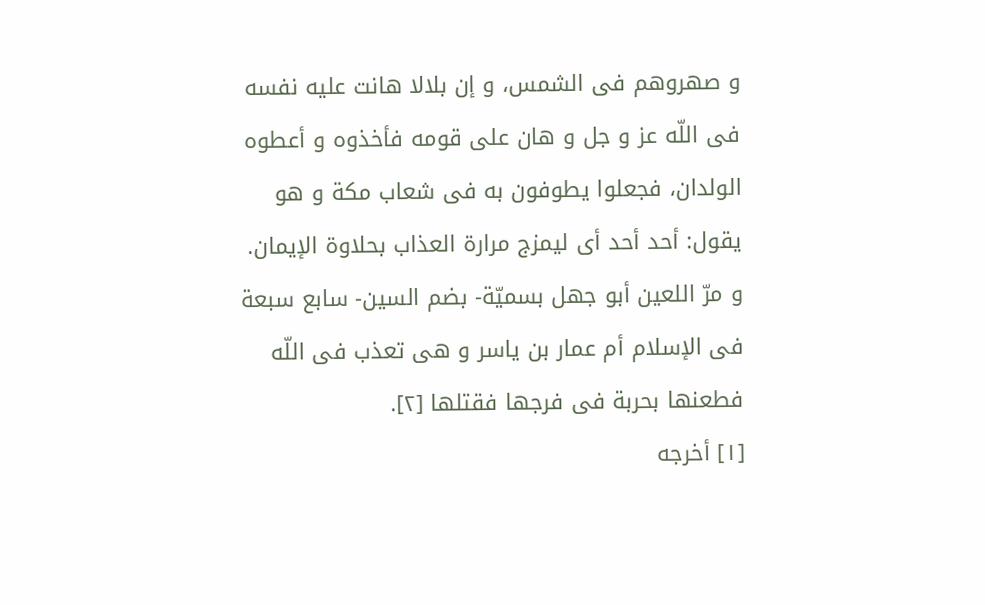و صهروهم فى الشمس، و إن بلالا هانت عليه نفسه فى اللّه عز و جل و هان على قومه فأخذوه و أعطوه الولدان، فجعلوا يطوفون به فى شعاب مكة و هو يقول: أحد أحد أى ليمزج مرارة العذاب بحلاوة الإيمان. و مرّ اللعين أبو جهل بسميّة- بضم السين- سابع سبعة فى الإسلام أم عمار بن ياسر و هى تعذب فى اللّه فطعنها بحربة فى فرجها فقتلها [٢].
[١] أخرجه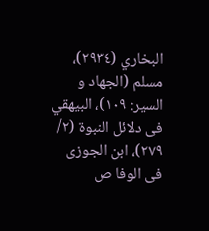البخاري (٢٩٣٤)، مسلم (الجهاد و السير: ١٠٩)، البيهقي فى دلائل النبوة (٢/ ٢٧٩)، ابن الجوزى فى الوفا ص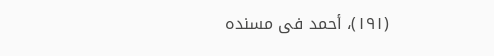(١٩١)، أحمد فى مسنده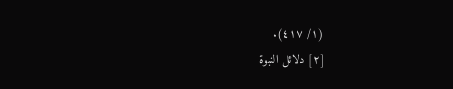(١/ ٤١٧).
[٢] دلائل النبوة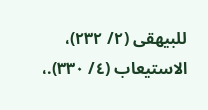للبيهقى (٢/ ٢٣٢)، الاستيعاب (٤/ ٣٣٠).،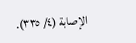الإصابة (٤/ ٣٣٥).